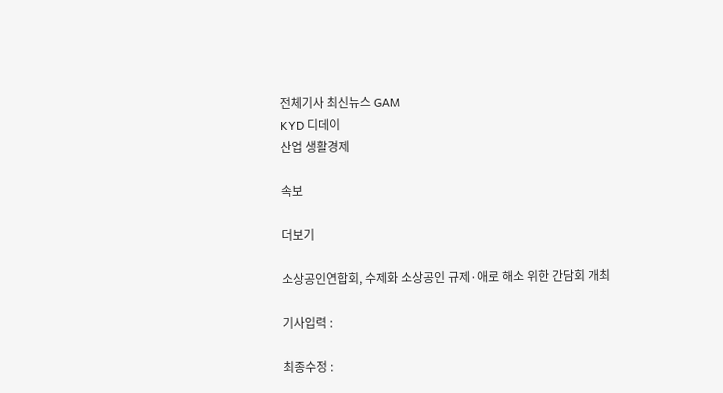전체기사 최신뉴스 GAM
KYD 디데이
산업 생활경제

속보

더보기

소상공인연합회, 수제화 소상공인 규제·애로 해소 위한 간담회 개최

기사입력 :

최종수정 :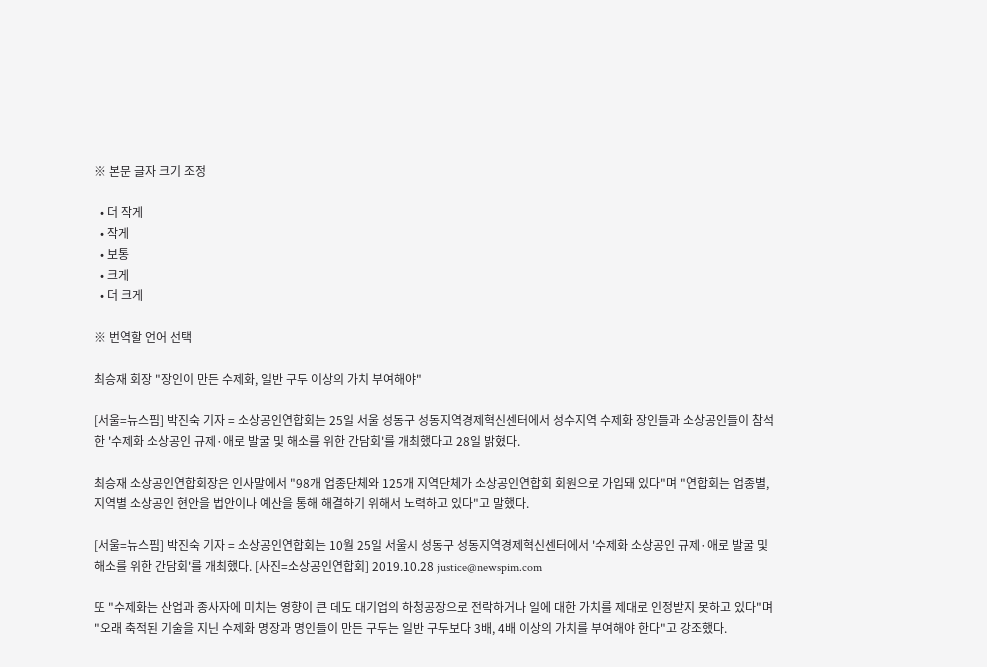※ 본문 글자 크기 조정

  • 더 작게
  • 작게
  • 보통
  • 크게
  • 더 크게

※ 번역할 언어 선택

최승재 회장 "장인이 만든 수제화, 일반 구두 이상의 가치 부여해야"

[서울=뉴스핌] 박진숙 기자 = 소상공인연합회는 25일 서울 성동구 성동지역경제혁신센터에서 성수지역 수제화 장인들과 소상공인들이 참석한 '수제화 소상공인 규제·애로 발굴 및 해소를 위한 간담회'를 개최했다고 28일 밝혔다.

최승재 소상공인연합회장은 인사말에서 "98개 업종단체와 125개 지역단체가 소상공인연합회 회원으로 가입돼 있다"며 "연합회는 업종별, 지역별 소상공인 현안을 법안이나 예산을 통해 해결하기 위해서 노력하고 있다"고 말했다.

[서울=뉴스핌] 박진숙 기자 = 소상공인연합회는 10월 25일 서울시 성동구 성동지역경제혁신센터에서 '수제화 소상공인 규제·애로 발굴 및 해소를 위한 간담회'를 개최했다. [사진=소상공인연합회] 2019.10.28 justice@newspim.com

또 "수제화는 산업과 종사자에 미치는 영향이 큰 데도 대기업의 하청공장으로 전락하거나 일에 대한 가치를 제대로 인정받지 못하고 있다"며 "오래 축적된 기술을 지닌 수제화 명장과 명인들이 만든 구두는 일반 구두보다 3배, 4배 이상의 가치를 부여해야 한다"고 강조했다.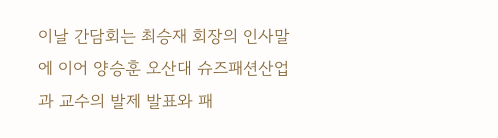이날 간담회는 최승재 회장의 인사말에 이어 양승훈 오산대 슈즈패션산업과 교수의 발제 발표와 패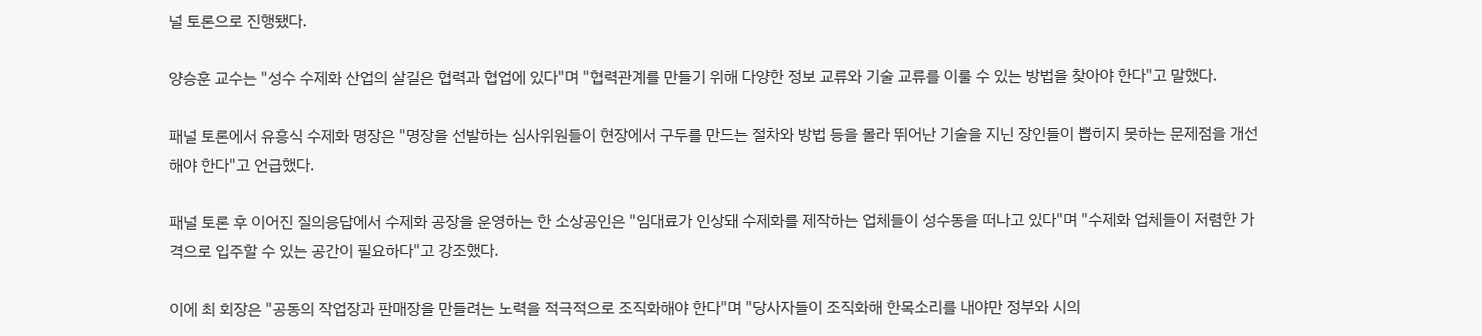널 토론으로 진행됐다.

양승훈 교수는 "성수 수제화 산업의 살길은 협력과 협업에 있다"며 "협력관계를 만들기 위해 다양한 정보 교류와 기술 교류를 이룰 수 있는 방법을 찾아야 한다"고 말했다.

패널 토론에서 유흥식 수제화 명장은 "명장을 선발하는 심사위원들이 현장에서 구두를 만드는 절차와 방법 등을 몰라 뛰어난 기술을 지닌 장인들이 뽑히지 못하는 문제점을 개선해야 한다"고 언급했다.

패널 토론 후 이어진 질의응답에서 수제화 공장을 운영하는 한 소상공인은 "임대료가 인상돼 수제화를 제작하는 업체들이 성수동을 떠나고 있다"며 "수제화 업체들이 저렴한 가격으로 입주할 수 있는 공간이 필요하다"고 강조했다.

이에 최 회장은 "공동의 작업장과 판매장을 만들려는 노력을 적극적으로 조직화해야 한다"며 "당사자들이 조직화해 한목소리를 내야만 정부와 시의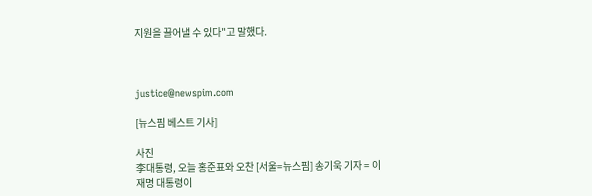지원을 끌어낼 수 있다"고 말했다.



justice@newspim.com

[뉴스핌 베스트 기사]

사진
李대통령, 오늘 홍준표와 오찬 [서울=뉴스핌] 송기욱 기자 = 이재명 대통령이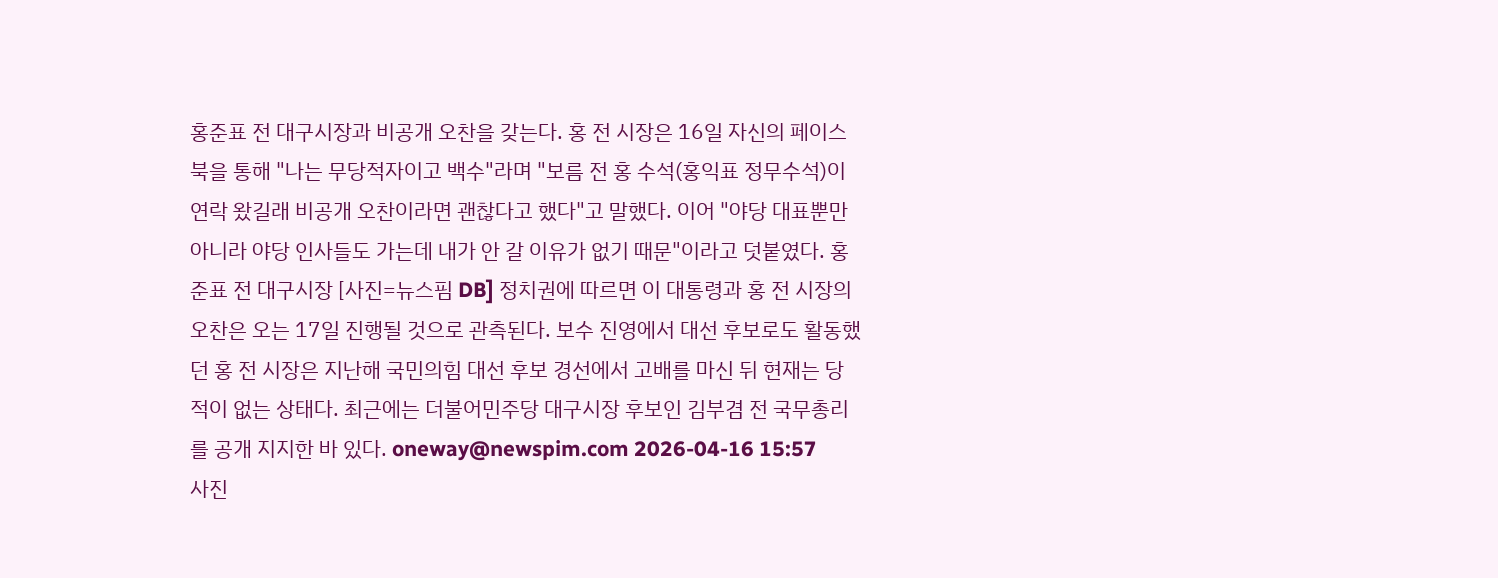홍준표 전 대구시장과 비공개 오찬을 갖는다. 홍 전 시장은 16일 자신의 페이스북을 통해 "나는 무당적자이고 백수"라며 "보름 전 홍 수석(홍익표 정무수석)이 연락 왔길래 비공개 오찬이라면 괜찮다고 했다"고 말했다. 이어 "야당 대표뿐만 아니라 야당 인사들도 가는데 내가 안 갈 이유가 없기 때문"이라고 덧붙였다. 홍준표 전 대구시장 [사진=뉴스핌 DB] 정치권에 따르면 이 대통령과 홍 전 시장의 오찬은 오는 17일 진행될 것으로 관측된다. 보수 진영에서 대선 후보로도 활동했던 홍 전 시장은 지난해 국민의힘 대선 후보 경선에서 고배를 마신 뒤 현재는 당적이 없는 상태다. 최근에는 더불어민주당 대구시장 후보인 김부겸 전 국무총리를 공개 지지한 바 있다. oneway@newspim.com 2026-04-16 15:57
사진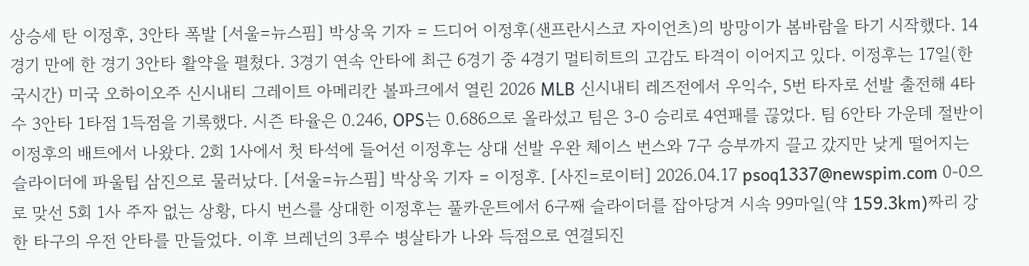상승세 탄 이정후, 3안타 폭발 [서울=뉴스핌] 박상욱 기자 = 드디어 이정후(샌프란시스코 자이언츠)의 방망이가 봄바람을 타기 시작했다. 14경기 만에 한 경기 3안타 활약을 펼쳤다. 3경기 연속 안타에 최근 6경기 중 4경기 멀티히트의 고감도 타격이 이어지고 있다. 이정후는 17일(한국시간) 미국 오하이오주 신시내티 그레이트 아메리칸 볼파크에서 열린 2026 MLB 신시내티 레즈전에서 우익수, 5번 타자로 선발 출전해 4타수 3안타 1타점 1득점을 기록했다. 시즌 타율은 0.246, OPS는 0.686으로 올라섰고 팀은 3-0 승리로 4연패를 끊었다. 팀 6안타 가운데 절반이 이정후의 배트에서 나왔다. 2회 1사에서 첫 타석에 들어선 이정후는 상대 선발 우완 체이스 번스와 7구 승부까지 끌고 갔지만 낮게 떨어지는 슬라이더에 파울팁 삼진으로 물러났다. [서울=뉴스핌] 박상욱 기자 = 이정후. [사진=로이터] 2026.04.17 psoq1337@newspim.com 0-0으로 맞선 5회 1사 주자 없는 상황, 다시 번스를 상대한 이정후는 풀카운트에서 6구째 슬라이더를 잡아당겨 시속 99마일(약 159.3km)짜리 강한 타구의 우전 안타를 만들었다. 이후 브레넌의 3루수 병살타가 나와 득점으로 연결되진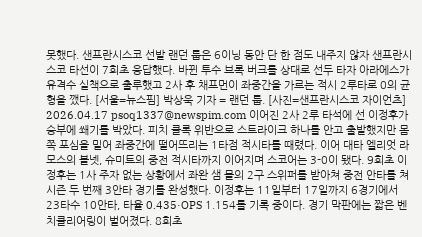못했다. 샌프란시스코 선발 랜던 룹은 6이닝 동안 단 한 점도 내주지 않자 샌프란시스코 타선이 7회초 응답했다. 바뀐 투수 브록 버크를 상대로 선두 타자 아라에스가 유격수 실책으로 출루했고 2사 후 채프먼이 좌중간을 가르는 적시 2루타로 0의 균형을 깼다. [서울=뉴스핌] 박상욱 기자 = 랜던 룹. [사진=샌프란시스코 자이언츠] 2026.04.17 psoq1337@newspim.com 이어진 2사 2루 타석에 선 이정후가 승부에 쐐기를 박았다. 피치 클록 위반으로 스트라이크 하나를 안고 출발했지만 몸쪽 포심을 밀어 좌중간에 떨어뜨리는 1타점 적시타를 때렸다. 이어 대타 엘리엇 라모스의 볼넷, 슈미트의 중전 적시타까지 이어지며 스코어는 3-0이 됐다. 9회초 이정후는 1사 주자 없는 상황에서 좌완 샘 몰의 2구 스위퍼를 받아쳐 중전 안타를 쳐 시즌 두 번째 3안타 경기를 완성했다. 이정후는 11일부터 17일까지 6경기에서 23타수 10안타, 타율 0.435·OPS 1.154를 기록 중이다. 경기 막판에는 짧은 벤치클리어링이 벌어졌다. 8회초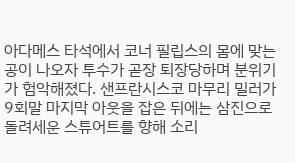아다메스 타석에서 코너 필립스의 몸에 맞는 공이 나오자 투수가 곧장 퇴장당하며 분위기가 험악해졌다. 샌프란시스코 마무리 밀러가 9회말 마지막 아웃을 잡은 뒤에는 삼진으로 돌려세운 스튜어트를 향해 소리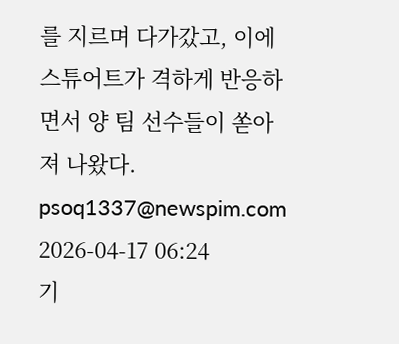를 지르며 다가갔고, 이에 스튜어트가 격하게 반응하면서 양 팀 선수들이 쏟아져 나왔다. psoq1337@newspim.com 2026-04-17 06:24
기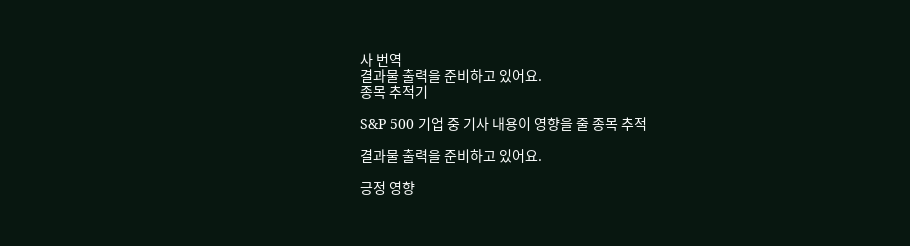사 번역
결과물 출력을 준비하고 있어요.
종목 추적기

S&P 500 기업 중 기사 내용이 영향을 줄 종목 추적

결과물 출력을 준비하고 있어요.

긍정 영향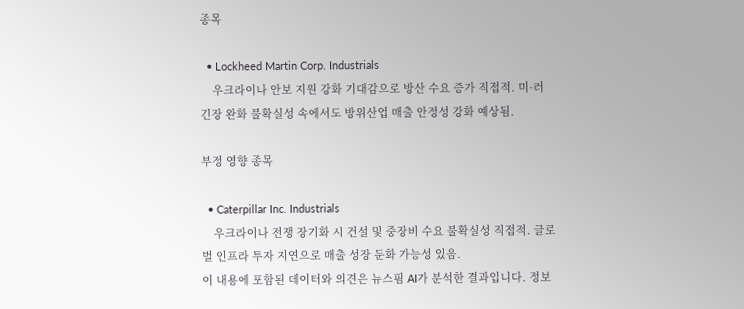종목

  • Lockheed Martin Corp. Industrials
    우크라이나 안보 지원 강화 기대감으로 방산 수요 증가 직접적. 미·러 긴장 완화 불확실성 속에서도 방위산업 매출 안정성 강화 예상됨.

부정 영향 종목

  • Caterpillar Inc. Industrials
    우크라이나 전쟁 장기화 시 건설 및 중장비 수요 불확실성 직접적. 글로벌 인프라 투자 지연으로 매출 성장 둔화 가능성 있음.
이 내용에 포함된 데이터와 의견은 뉴스핌 AI가 분석한 결과입니다. 정보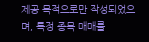제공 목적으로만 작성되었으며, 특정 종목 매매를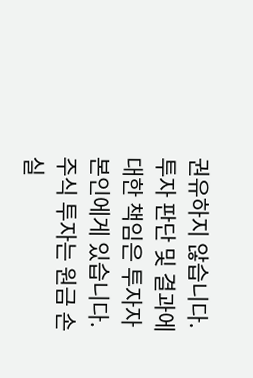권유하지 않습니다. 투자 판단 및 결과에 대한 책임은 투자자 본인에게 있습니다. 주식 투자는 원금 손실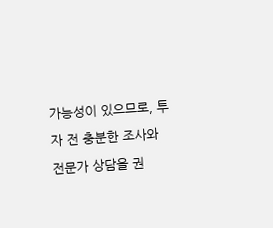가능성이 있으므로, 투자 전 충분한 조사와 전문가 상담을 권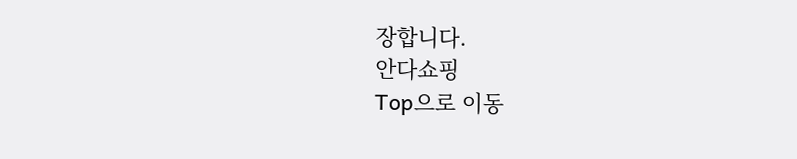장합니다.
안다쇼핑
Top으로 이동